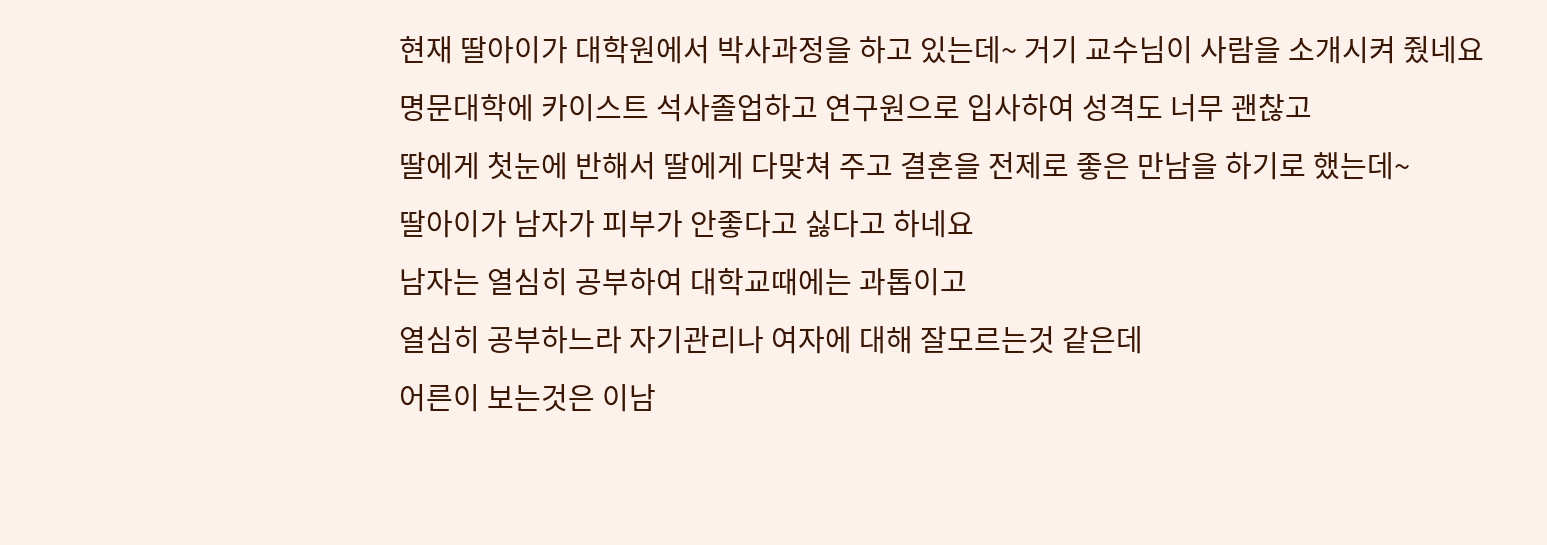현재 딸아이가 대학원에서 박사과정을 하고 있는데~ 거기 교수님이 사람을 소개시켜 줬네요
명문대학에 카이스트 석사졸업하고 연구원으로 입사하여 성격도 너무 괜찮고
딸에게 첫눈에 반해서 딸에게 다맞쳐 주고 결혼을 전제로 좋은 만남을 하기로 했는데~
딸아이가 남자가 피부가 안좋다고 싫다고 하네요
남자는 열심히 공부하여 대학교때에는 과톱이고
열심히 공부하느라 자기관리나 여자에 대해 잘모르는것 같은데
어른이 보는것은 이남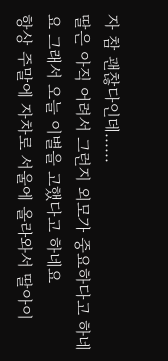자 참 괜찮다인데......
딸은 아직 어려서 그런지 외모가 중요하다고 하네요 그래서 오늘 이별을 고했다고 하네요
항상 주말에 자차로 서울에 올라와서 딸아이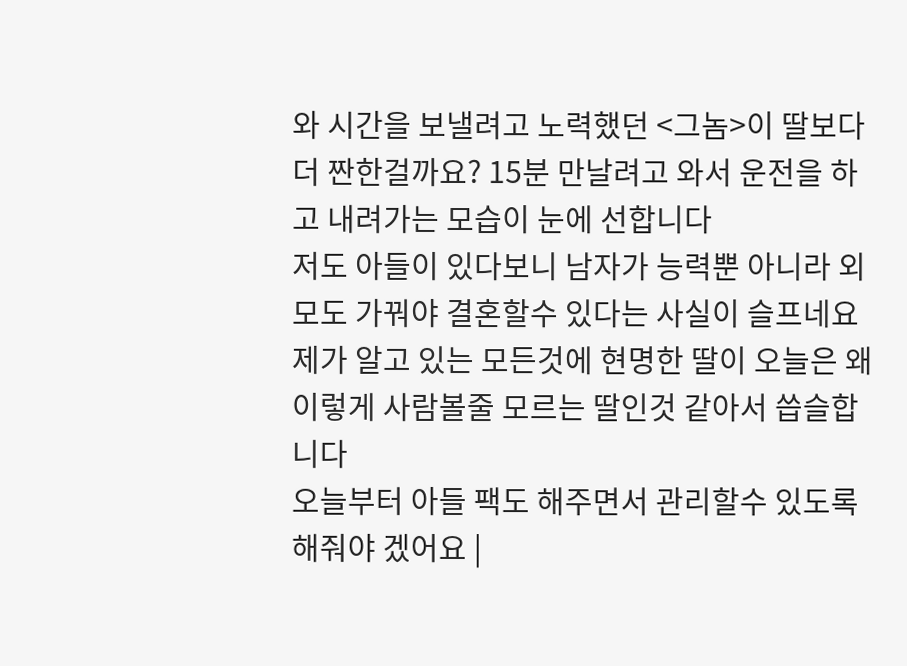와 시간을 보낼려고 노력했던 <그놈>이 딸보다 더 짠한걸까요? 15분 만날려고 와서 운전을 하고 내려가는 모습이 눈에 선합니다
저도 아들이 있다보니 남자가 능력뿐 아니라 외모도 가꿔야 결혼할수 있다는 사실이 슬프네요
제가 알고 있는 모든것에 현명한 딸이 오늘은 왜 이렇게 사람볼줄 모르는 딸인것 같아서 씁슬합니다
오늘부터 아들 팩도 해주면서 관리할수 있도록 해줘야 겠어요 |